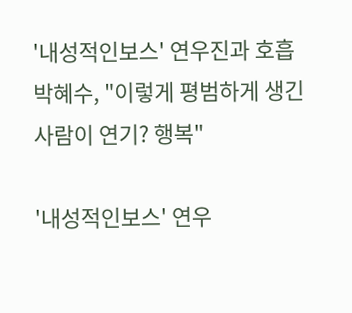'내성적인보스' 연우진과 호흡 박혜수, "이렇게 평범하게 생긴 사람이 연기? 행복"

'내성적인보스' 연우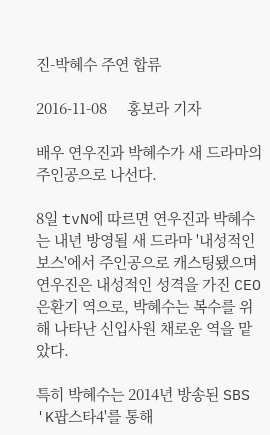진-박혜수 주연 합류

2016-11-08     홍보라 기자

배우 연우진과 박혜수가 새 드라마의 주인공으로 나선다.

8일 tvN에 따르면 연우진과 박혜수는 내년 방영될 새 드라마 '내성적인 보스'에서 주인공으로 캐스팅됐으며 연우진은 내성적인 성격을 가진 CEO 은환기 역으로, 박혜수는 복수를 위해 나타난 신입사원 채로운 역을 맡았다.

특히 박혜수는 2014년 방송된 SBS 'K팝스타4'를 통해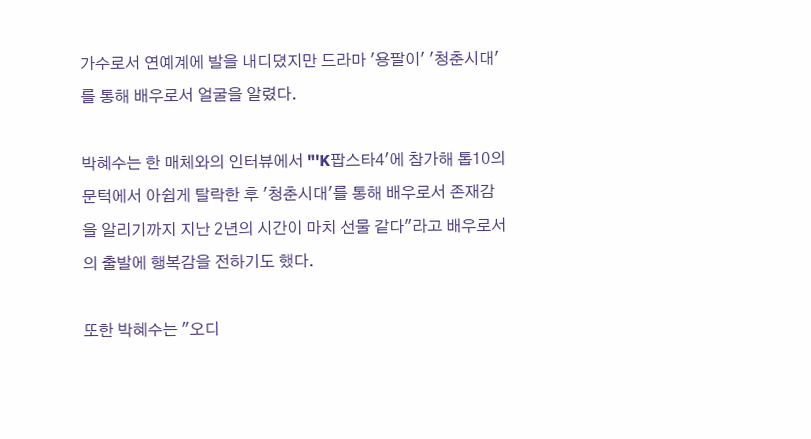가수로서 연예계에 발을 내디뎠지만 드라마 '용팔이' '청춘시대'를 통해 배우로서 얼굴을 알렸다.

박혜수는 한 매체와의 인터뷰에서 "'K팝스타4'에 참가해 톱10의 문턱에서 아쉽게 탈락한 후 '청춘시대'를 통해 배우로서 존재감을 알리기까지 지난 2년의 시간이 마치 선물 같다"라고 배우로서의 출발에 행복감을 전하기도 했다.

또한 박혜수는 "오디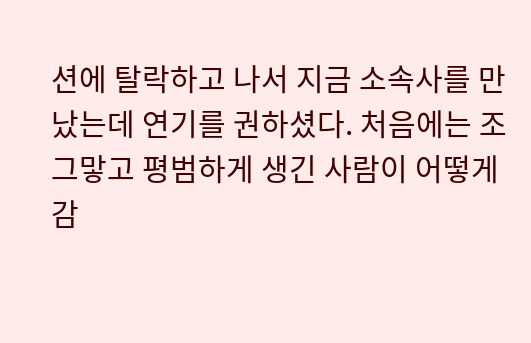션에 탈락하고 나서 지금 소속사를 만났는데 연기를 권하셨다. 처음에는 조그맣고 평범하게 생긴 사람이 어떻게 감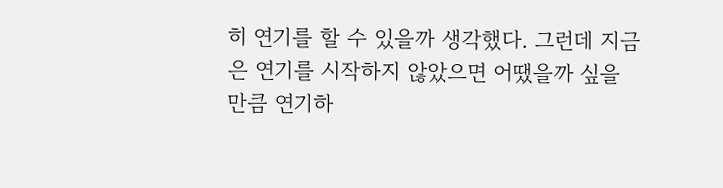히 연기를 할 수 있을까 생각했다. 그런데 지금은 연기를 시작하지 않았으면 어땠을까 싶을 만큼 연기하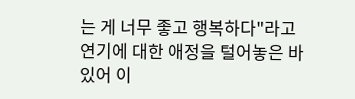는 게 너무 좋고 행복하다"라고 연기에 대한 애정을 털어놓은 바 있어 이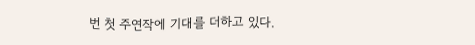번 첫 주연작에 기대를 더하고 있다.